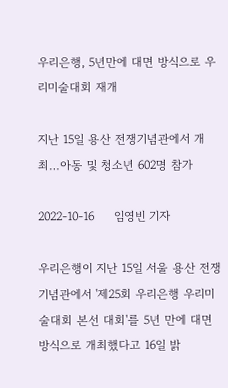우리은행, 5년만에 대면 방식으로 우리미술대회 재개

지난 15일 용산 전쟁기념관에서 개최…아동 및 청소년 602명 참가

2022-10-16     임영빈 기자

우리은행이 지난 15일 서울 용산 전쟁기념관에서 '제25회 우리은행 우리미술대회 본선 대회'를 5년 만에 대면 방식으로 개최했다고 16일 밝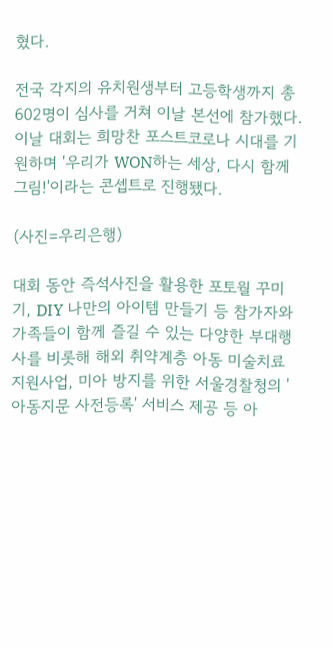혔다.

전국 각지의 유치원생부터 고등학생까지 총 602명이 심사를 거쳐 이날 본선에 참가했다. 이날 대회는 희망찬 포스트코로나 시대를 기원하며 '우리가 WON하는 세상, 다시 함께 그림!'이라는 콘셉트로 진행됐다.

(사진=우리은행)

대회 동안 즉석사진을 활용한 포토월 꾸미기, DIY 나만의 아이템 만들기 등 참가자와 가족들이 함께 즐길 수 있는 다양한 부대행사를 비롯해 해외 취약계층 아동 미술치료 지원사업, 미아 방지를 위한 서울경찰청의 '아동지문 사전등록' 서비스 제공 등 아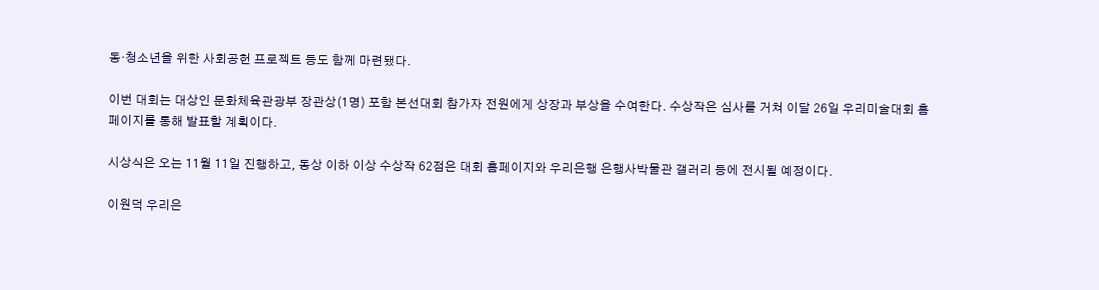동·청소년을 위한 사회공헌 프로젝트 등도 함께 마련됐다.

이번 대회는 대상인 문화체육관광부 장관상(1명) 포함 본선대회 참가자 전원에게 상장과 부상을 수여한다. 수상작은 심사를 거쳐 이달 26일 우리미술대회 홈페이지를 통해 발표할 계획이다.

시상식은 오는 11월 11일 진행하고, 동상 이하 이상 수상작 62점은 대회 홈페이지와 우리은행 은행사박물관 갤러리 등에 전시될 예정이다.

이원덕 우리은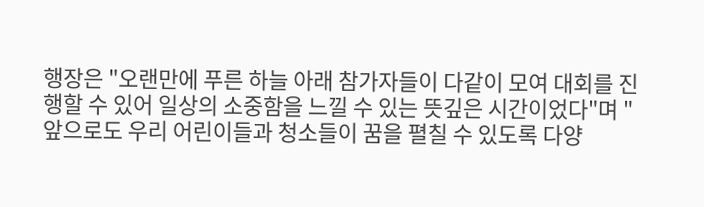행장은 "오랜만에 푸른 하늘 아래 참가자들이 다같이 모여 대회를 진행할 수 있어 일상의 소중함을 느낄 수 있는 뜻깊은 시간이었다"며 "앞으로도 우리 어린이들과 청소들이 꿈을 펼칠 수 있도록 다양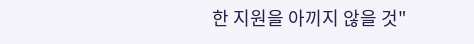한 지원을 아끼지 않을 것"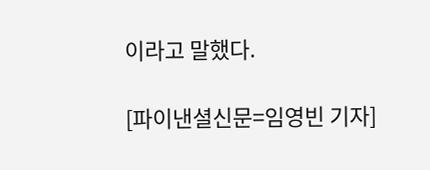이라고 말했다.

[파이낸셜신문=임영빈 기자]